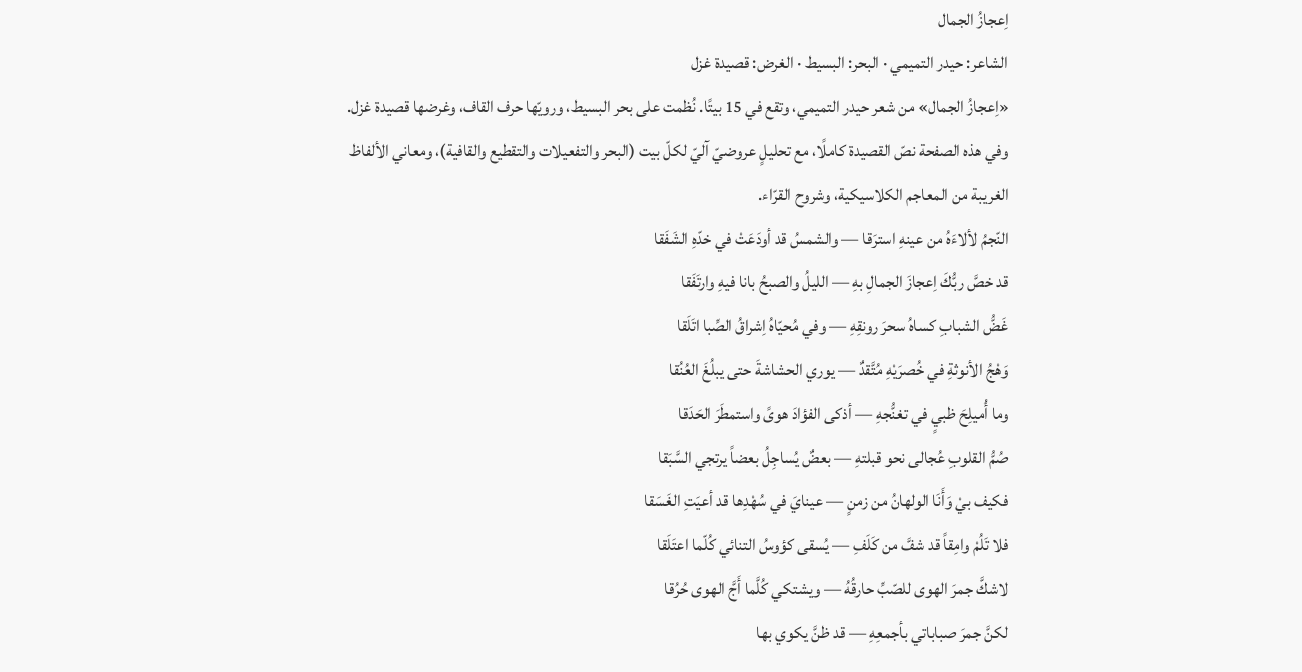اِعجازُ الجمال
الشاعر: حيدر التميمي · البحر: البسيط · الغرض: قصيدة غزل
«اِعجازُ الجمال» من شعر حيدر التميمي، وتقع في 15 بيتًا. نُظمت على بحر البسيط، ورويّها حرف القاف، وغرضها قصيدة غزل.
وفي هذه الصفحة نصّ القصيدة كاملًا، مع تحليلٍ عروضيّ آليّ لكلّ بيت (البحر والتفعيلات والتقطيع والقافية)، ومعاني الألفاظ الغريبة من المعاجم الكلاسيكية، وشروح القرّاء.
النّجمُ لألاءَهُ من عينهِ استرَقا — والشمسُ قد أودَعَتْ في خدّهِ الشَفَقا
قد خصَّ ربُّكَ اِعجازَ الجمالِ بهِ — الليلُ والصبحُ بانا فيهِ وارتَفَقا
غَضُّ الشبابِ كساهُ سحرَ رونقِهِ — وفي مُحيّاهُ اِشراقُ الصِّبا اتَلَقا
وَهْجُ الأنوثةِ في خُصرَيْهِ مُتَّقدٌ — يوري الحشاشةَ حتى يبلُغَ العُنُقا
وما أُميلِحَ ظبيٍ في تغنُّجهِ — أذكى الفؤادَ هوىً واستمطَرَ الحَدَقا
صُمُّ القلوبِ عُجالى نحو قبلتهِ — بعضٌ يُساجِلُ بعضاً يرتجي السَّبَقا
فكيف بيْ وَأَنَا الولهانُ من زمنٍ — عينايَ في سُهْدِها قد أعيَتِ الغَسَقا
فلا تَلُمْ وامِقاً قد شفَّ من كَلَفِ — يُسقى كؤوسُ التنائي كُلّما اعتَلَقا
لاشكَّ جمرَ الهوى للصّبِّ حارقُهُ — ويشتكي كُلَّما أَجَّ الهوى حُرُقا
لكنَّ جمرَ صباباتي بأجمعِهِ — قد ظنَّ يكوي بها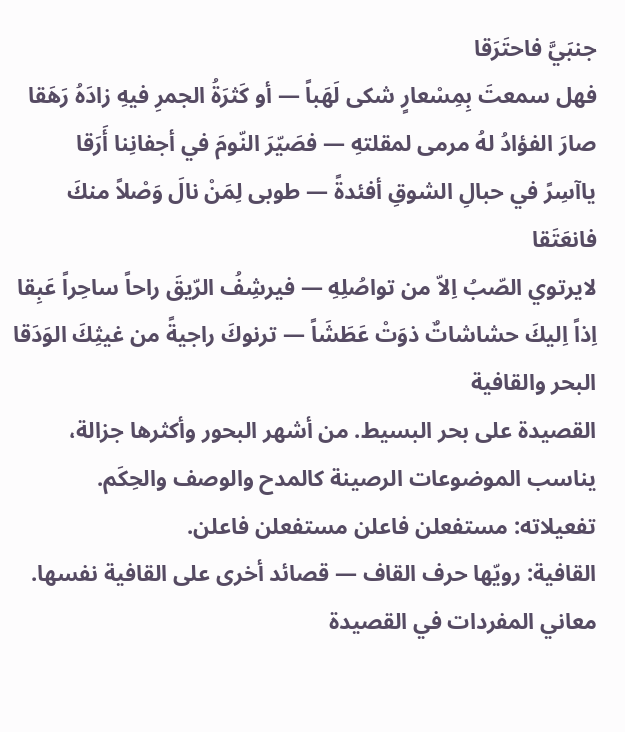جنبَيَّ فاحتَرَقا
فهل سمعتَ بِمِسْعارٍ شكى لَهَباً — أو كَثرَةُ الجمرِ فيهِ زادَهُ رَهَقا
صارَ الفؤادُ لهُ مرمى لمقلتهِ — فصَيّرَ النّومَ في أجفانِنا أَرَقا
ياآسِرً في حبالِ الشوقِ أفئدةً — طوبى لِمَنْ نالَ وَصْلاً منكَ فانعَتَقا
لايرتوي الصّبُ اِلاّ من تواصُلِهِ — فيرشِفُ الرّيقَ راحاً ساحِراً عَبِقا
اِذاً اِليكَ حشاشاتٌ ذوَتْ عَطَشَاً — ترنوكَ راجيةً من غيثِكَ الوَدَقا
البحر والقافية
القصيدة على بحر البسيط. من أشهر البحور وأكثرها جزالة، يناسب الموضوعات الرصينة كالمدح والوصف والحِكَم.
تفعيلاته: مستفعلن فاعلن مستفعلن فاعلن.
القافية: رويّها حرف القاف — قصائد أخرى على القافية نفسها.
معاني المفردات في القصيدة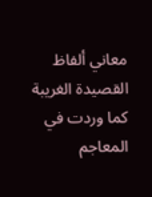معاني ألفاظ القصيدة الغريبة كما وردت في المعاجم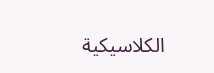الكلاسيكية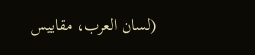(لسان العرب، مقاييس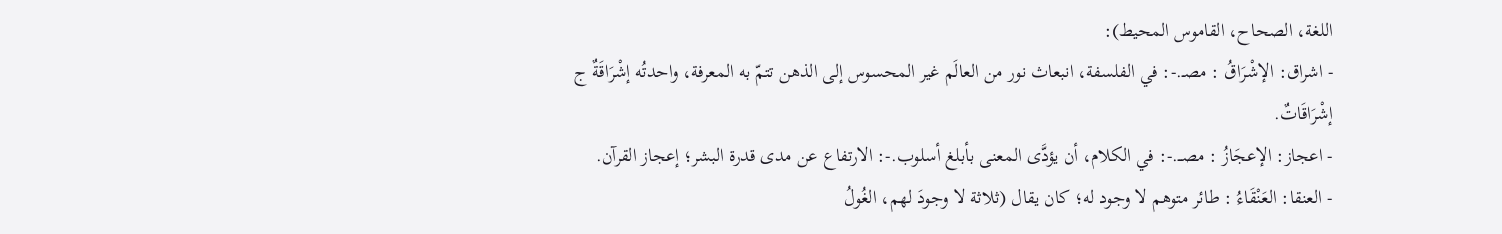اللغة، الصحاح، القاموس المحيط):
- اشراق: الإشْرَاقُ : مصـ.-: في الفلسفة، انبعاث نور من العالَم غير المحسوس إلى الذهن تتمّ به المعرفة، واحدتُه إشْرَاقَةٌ ج إشْرَاقَاتٌ.
- اعجاز: الإعجَازُ : مصــ.-: في الكلام، أن يؤدَّى المعنى بأبلغ أسلوب.-: الارتفاع عن مدى قدرة البشر؛ إعجاز القرآن.
- العنقا: العَنْقَاءُ : طائر متوهم لا وجود له؛ كان يقال (ثلاثة لا وجودَ لهم، الغُولُ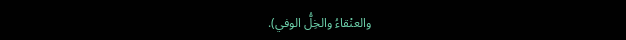والعنْقاءُ والخِلُّ الوفي).